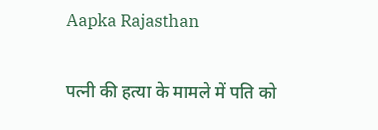Aapka Rajasthan

पत्नी की हत्या के मामले में पति को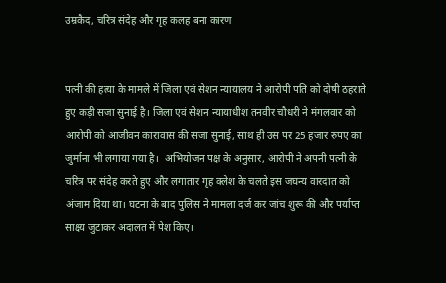उम्रकैद, चरित्र संदेह और गृह कलह बना कारण


पत्नी की हत्या के मामले में जिला एवं सेशन न्यायालय ने आरोपी पति को दोषी ठहराते हुए कड़ी सजा सुनाई है। जिला एवं सेशन न्यायाधीश तनवीर चौधरी ने मंगलवार को आरोपी को आजीवन कारावास की सजा सुनाई, साथ ही उस पर 25 हजार रुपए का जुर्माना भी लगाया गया है।  अभियोजन पक्ष के अनुसार, आरोपी ने अपनी पत्नी के चरित्र पर संदेह करते हुए और लगातार गृह क्लेश के चलते इस जघन्य वारदात को अंजाम दिया था। घटना के बाद पुलिस ने मामला दर्ज कर जांच शुरू की और पर्याप्त साक्ष्य जुटाकर अदालत में पेश किए।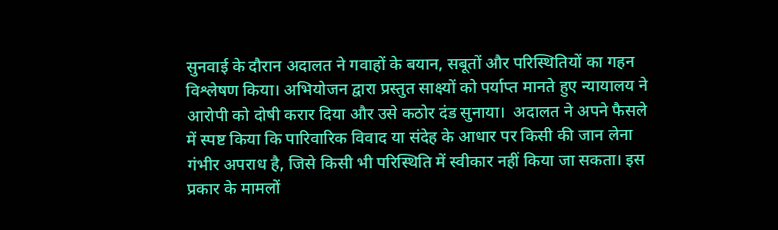सुनवाई के दौरान अदालत ने गवाहों के बयान, सबूतों और परिस्थितियों का गहन विश्लेषण किया। अभियोजन द्वारा प्रस्तुत साक्ष्यों को पर्याप्त मानते हुए न्यायालय ने आरोपी को दोषी करार दिया और उसे कठोर दंड सुनाया।  अदालत ने अपने फैसले में स्पष्ट किया कि पारिवारिक विवाद या संदेह के आधार पर किसी की जान लेना गंभीर अपराध है, जिसे किसी भी परिस्थिति में स्वीकार नहीं किया जा सकता। इस प्रकार के मामलों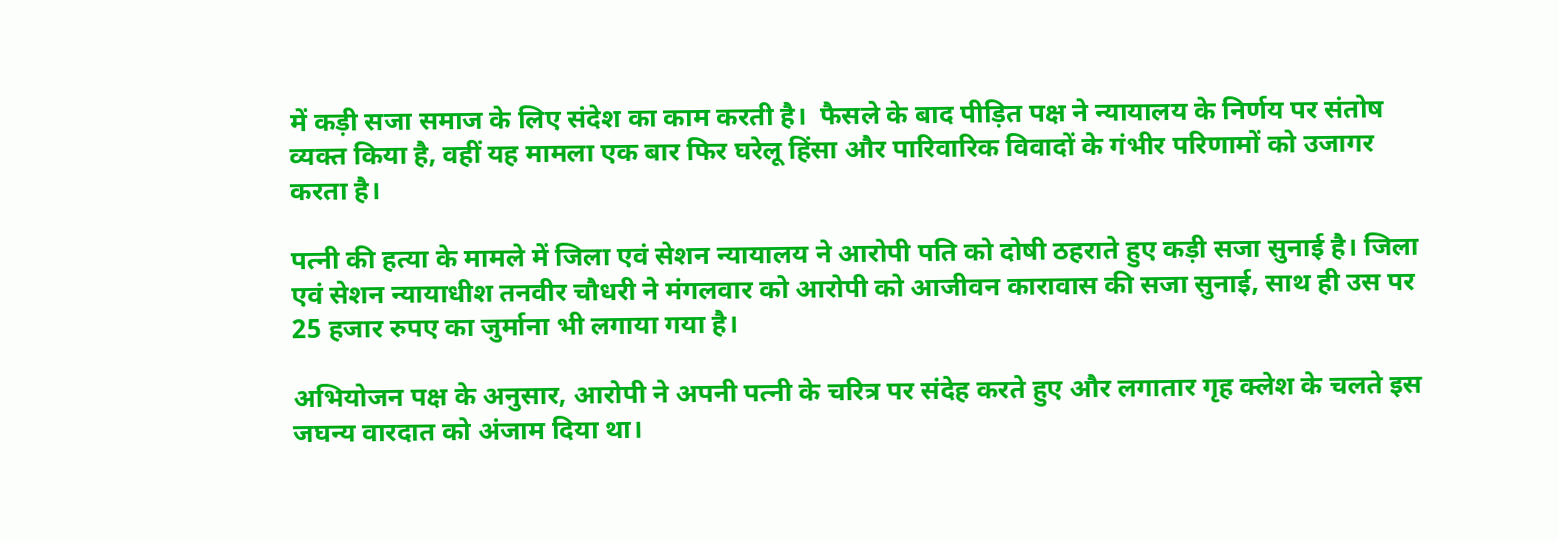में कड़ी सजा समाज के लिए संदेश का काम करती है।  फैसले के बाद पीड़ित पक्ष ने न्यायालय के निर्णय पर संतोष व्यक्त किया है, वहीं यह मामला एक बार फिर घरेलू हिंसा और पारिवारिक विवादों के गंभीर परिणामों को उजागर करता है।

पत्नी की हत्या के मामले में जिला एवं सेशन न्यायालय ने आरोपी पति को दोषी ठहराते हुए कड़ी सजा सुनाई है। जिला एवं सेशन न्यायाधीश तनवीर चौधरी ने मंगलवार को आरोपी को आजीवन कारावास की सजा सुनाई, साथ ही उस पर 25 हजार रुपए का जुर्माना भी लगाया गया है।

अभियोजन पक्ष के अनुसार, आरोपी ने अपनी पत्नी के चरित्र पर संदेह करते हुए और लगातार गृह क्लेश के चलते इस जघन्य वारदात को अंजाम दिया था।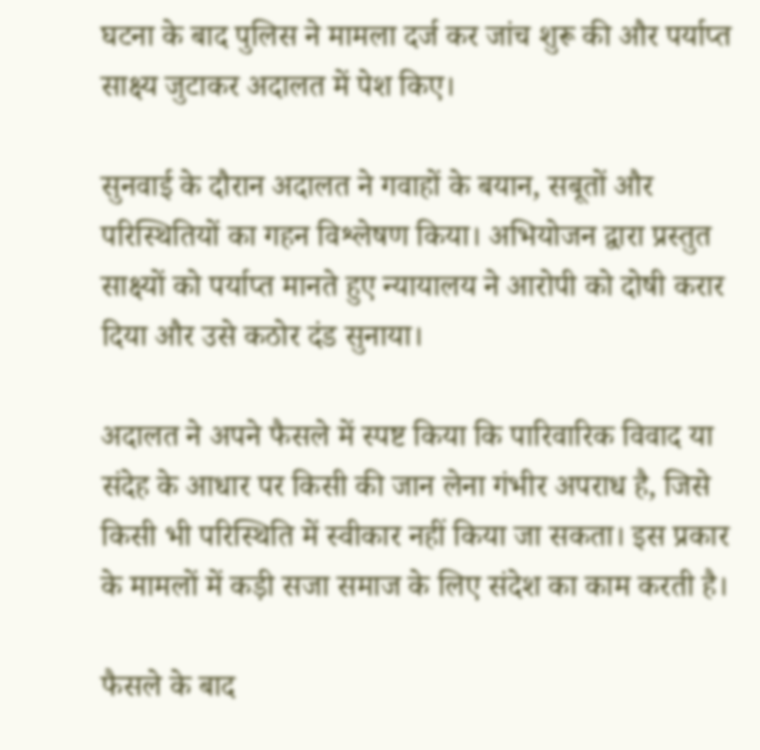घटना के बाद पुलिस ने मामला दर्ज कर जांच शुरू की और पर्याप्त साक्ष्य जुटाकर अदालत में पेश किए।

सुनवाई के दौरान अदालत ने गवाहों के बयान, सबूतों और परिस्थितियों का गहन विश्लेषण किया। अभियोजन द्वारा प्रस्तुत साक्ष्यों को पर्याप्त मानते हुए न्यायालय ने आरोपी को दोषी करार दिया और उसे कठोर दंड सुनाया।

अदालत ने अपने फैसले में स्पष्ट किया कि पारिवारिक विवाद या संदेह के आधार पर किसी की जान लेना गंभीर अपराध है, जिसे किसी भी परिस्थिति में स्वीकार नहीं किया जा सकता। इस प्रकार के मामलों में कड़ी सजा समाज के लिए संदेश का काम करती है।

फैसले के बाद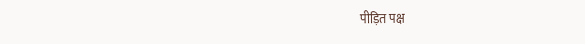पीड़ित पक्ष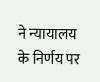ने न्यायालय के निर्णय पर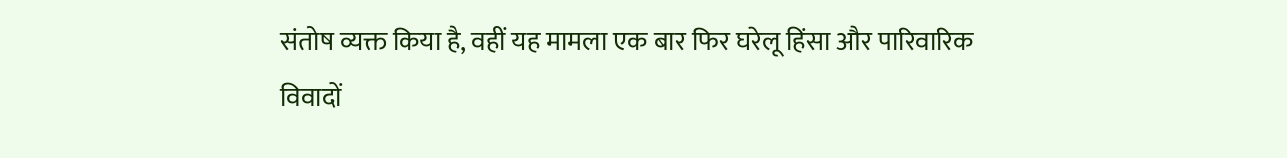संतोष व्यक्त किया है, वहीं यह मामला एक बार फिर घरेलू हिंसा और पारिवारिक विवादों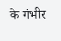के गंभीर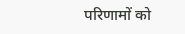परिणामों को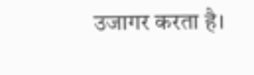उजागर करता है।